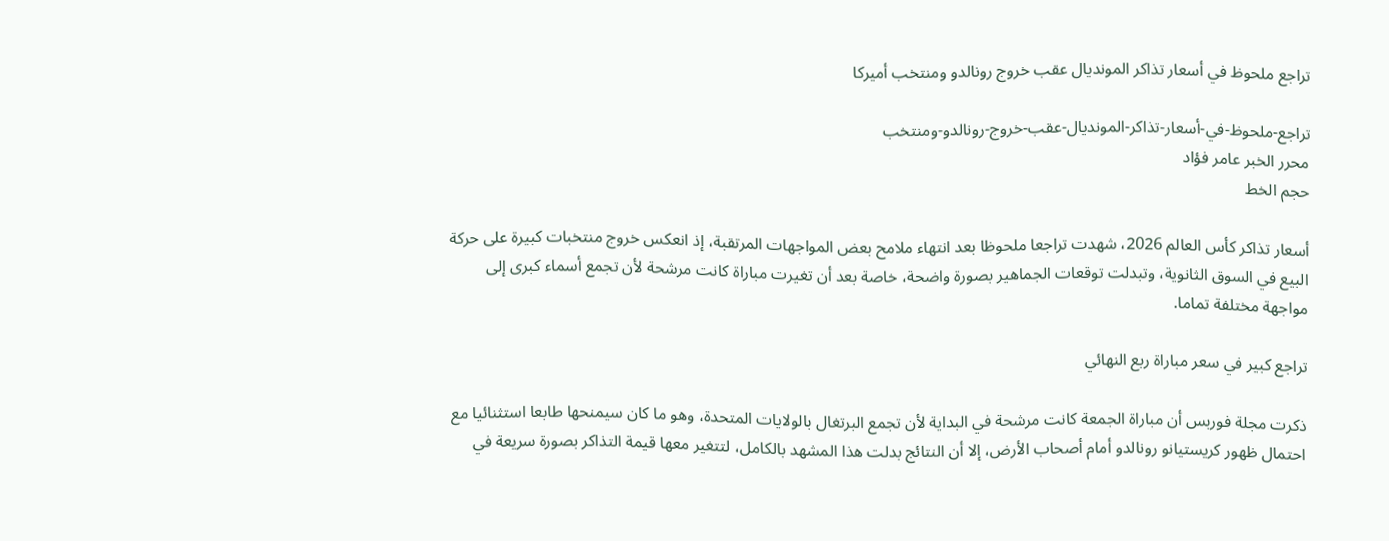تراجع ملحوظ في أسعار تذاكر المونديال عقب خروج رونالدو ومنتخب أميركا

تراجع-ملحوظ-في-أسعار-تذاكر-المونديال-عقب-خروج-رونالدو-ومنتخب
محرر الخبر عامر فؤاد
حجم الخط

أسعار تذاكر كأس العالم 2026، شهدت تراجعا ملحوظا بعد انتهاء ملامح بعض المواجهات المرتقبة، إذ انعكس خروج منتخبات كبيرة على حركة البيع في السوق الثانوية، وتبدلت توقعات الجماهير بصورة واضحة، خاصة بعد أن تغيرت مباراة كانت مرشحة لأن تجمع أسماء كبرى إلى مواجهة مختلفة تماما.

تراجع كبير في سعر مباراة ربع النهائي

ذكرت مجلة فوربس أن مباراة الجمعة كانت مرشحة في البداية لأن تجمع البرتغال بالولايات المتحدة، وهو ما كان سيمنحها طابعا استثنائيا مع احتمال ظهور كريستيانو رونالدو أمام أصحاب الأرض، إلا أن النتائج بدلت هذا المشهد بالكامل، لتتغير معها قيمة التذاكر بصورة سريعة في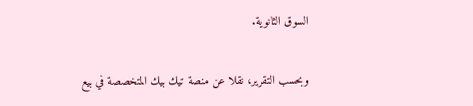السوق الثانوية.

وبحسب التقرير، نقلا عن منصة تيك بيك المتخصصة في بيع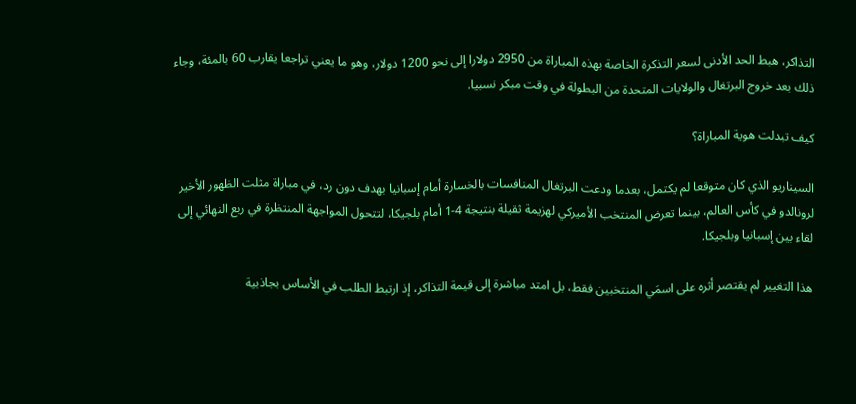التذاكر، هبط الحد الأدنى لسعر التذكرة الخاصة بهذه المباراة من 2950 دولارا إلى نحو 1200 دولار، وهو ما يعني تراجعا يقارب 60 بالمئة، وجاء ذلك بعد خروج البرتغال والولايات المتحدة من البطولة في وقت مبكر نسبيا.

كيف تبدلت هوية المباراة؟

السيناريو الذي كان متوقعا لم يكتمل، بعدما ودعت البرتغال المنافسات بالخسارة أمام إسبانيا بهدف دون رد، في مباراة مثلت الظهور الأخير لرونالدو في كأس العالم، بينما تعرض المنتخب الأميركي لهزيمة ثقيلة بنتيجة 4-1 أمام بلجيكا، لتتحول المواجهة المنتظرة في ربع النهائي إلى لقاء بين إسبانيا وبلجيكا.

هذا التغيير لم يقتصر أثره على اسمَي المنتخبين فقط، بل امتد مباشرة إلى قيمة التذاكر، إذ ارتبط الطلب في الأساس بجاذبية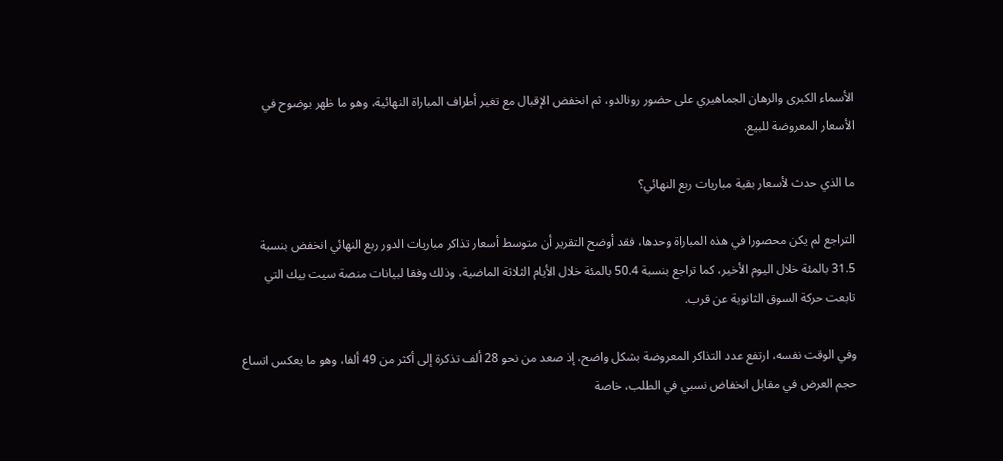الأسماء الكبرى والرهان الجماهيري على حضور رونالدو، ثم انخفض الإقبال مع تغير أطراف المباراة النهائية، وهو ما ظهر بوضوح في الأسعار المعروضة للبيع.

ما الذي حدث لأسعار بقية مباريات ربع النهائي؟

التراجع لم يكن محصورا في هذه المباراة وحدها، فقد أوضح التقرير أن متوسط أسعار تذاكر مباريات الدور ربع النهائي انخفض بنسبة 31.5 بالمئة خلال اليوم الأخير، كما تراجع بنسبة 50.4 بالمئة خلال الأيام الثلاثة الماضية، وذلك وفقا لبيانات منصة سيت بيك التي تابعت حركة السوق الثانوية عن قرب.

وفي الوقت نفسه، ارتفع عدد التذاكر المعروضة بشكل واضح، إذ صعد من نحو 28 ألف تذكرة إلى أكثر من 49 ألفا، وهو ما يعكس اتساع حجم العرض في مقابل انخفاض نسبي في الطلب، خاصة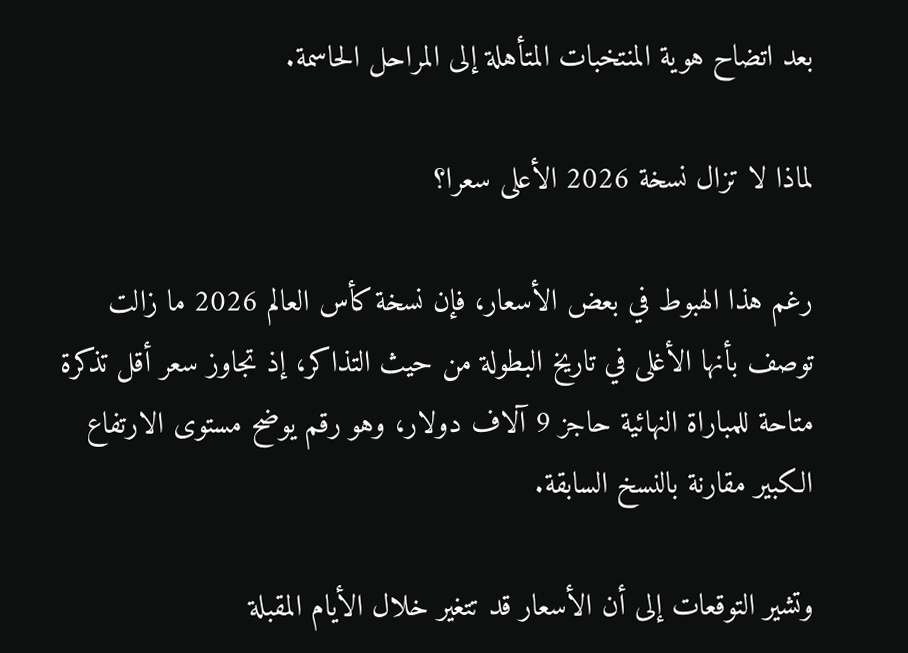بعد اتضاح هوية المنتخبات المتأهلة إلى المراحل الحاسمة.

لماذا لا تزال نسخة 2026 الأعلى سعرا؟

رغم هذا الهبوط في بعض الأسعار، فإن نسخة كأس العالم 2026 ما زالت توصف بأنها الأغلى في تاريخ البطولة من حيث التذاكر، إذ تجاوز سعر أقل تذكرة متاحة للمباراة النهائية حاجز 9 آلاف دولار، وهو رقم يوضح مستوى الارتفاع الكبير مقارنة بالنسخ السابقة.

وتشير التوقعات إلى أن الأسعار قد تتغير خلال الأيام المقبلة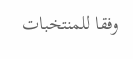وفقا للمنتخبات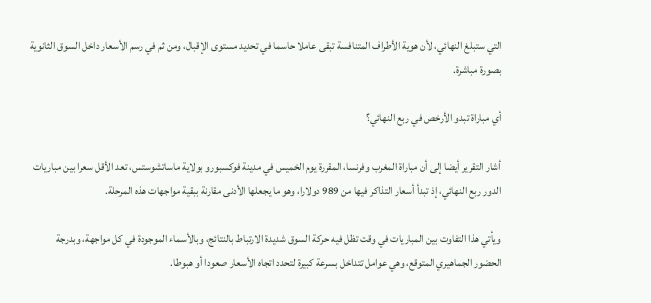التي ستبلغ النهائي، لأن هوية الأطراف المتنافسة تبقى عاملا حاسما في تحديد مستوى الإقبال، ومن ثم في رسم الأسعار داخل السوق الثانوية بصورة مباشرة.

أي مباراة تبدو الأرخص في ربع النهائي؟

أشار التقرير أيضا إلى أن مباراة المغرب وفرنسا، المقررة يوم الخميس في مدينة فوكسبورو بولاية ماساتشوستس، تعد الأقل سعرا بين مباريات الدور ربع النهائي، إذ تبدأ أسعار التذاكر فيها من 989 دولارا، وهو ما يجعلها الأدنى مقارنة ببقية مواجهات هذه المرحلة.

ويأتي هذا التفاوت بين المباريات في وقت تظل فيه حركة السوق شديدة الارتباط بالنتائج، وبالأسماء الموجودة في كل مواجهة، وبدرجة الحضور الجماهيري المتوقع، وهي عوامل تتداخل بسرعة كبيرة لتحدد اتجاه الأسعار صعودا أو هبوطا.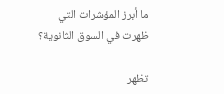ما أبرز المؤشرات التي ظهرت في السوق الثانوية؟

تظهر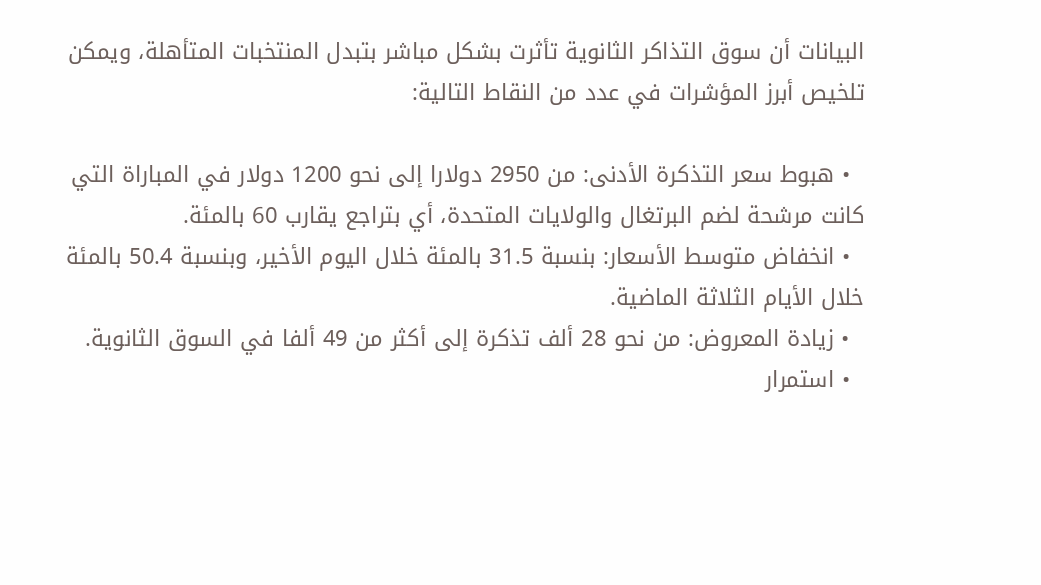البيانات أن سوق التذاكر الثانوية تأثرت بشكل مباشر بتبدل المنتخبات المتأهلة، ويمكن تلخيص أبرز المؤشرات في عدد من النقاط التالية:

  • هبوط سعر التذكرة الأدنى: من 2950 دولارا إلى نحو 1200 دولار في المباراة التي كانت مرشحة لضم البرتغال والولايات المتحدة، أي بتراجع يقارب 60 بالمئة.
  • انخفاض متوسط الأسعار: بنسبة 31.5 بالمئة خلال اليوم الأخير، وبنسبة 50.4 بالمئة خلال الأيام الثلاثة الماضية.
  • زيادة المعروض: من نحو 28 ألف تذكرة إلى أكثر من 49 ألفا في السوق الثانوية.
  • استمرار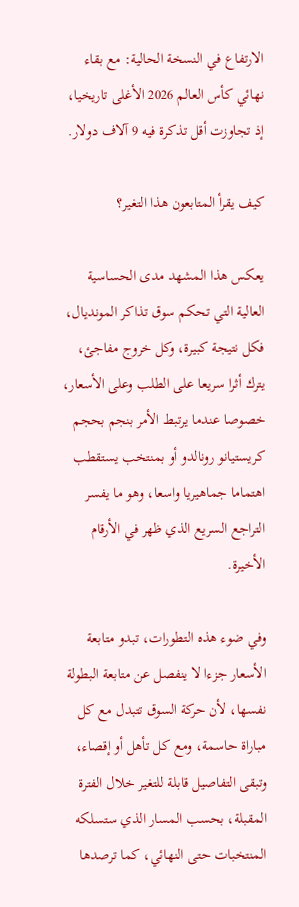الارتفاع في النسخة الحالية: مع بقاء نهائي كأس العالم 2026 الأغلى تاريخيا، إذ تجاوزت أقل تذكرة فيه 9 آلاف دولار.

كيف يقرأ المتابعون هذا التغير؟

يعكس هذا المشهد مدى الحساسية العالية التي تحكم سوق تذاكر المونديال، فكل نتيجة كبيرة، وكل خروج مفاجئ، يترك أثرا سريعا على الطلب وعلى الأسعار، خصوصا عندما يرتبط الأمر بنجم بحجم كريستيانو رونالدو أو بمنتخب يستقطب اهتماما جماهيريا واسعا، وهو ما يفسر التراجع السريع الذي ظهر في الأرقام الأخيرة.

وفي ضوء هذه التطورات، تبدو متابعة الأسعار جزءا لا ينفصل عن متابعة البطولة نفسها، لأن حركة السوق تتبدل مع كل مباراة حاسمة، ومع كل تأهل أو إقصاء، وتبقى التفاصيل قابلة للتغير خلال الفترة المقبلة، بحسب المسار الذي ستسلكه المنتخبات حتى النهائي، كما ترصدها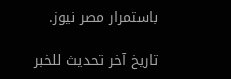باستمرار مصر نيوز.

تاريخ آخر تحديث للخبر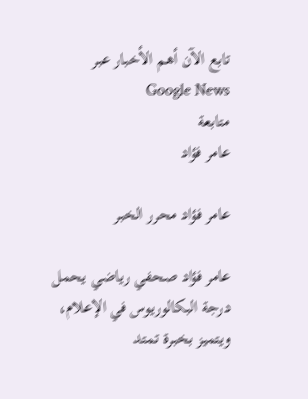تابع الآن أهم الأخبار عبر Google News
متابعة
عامر فؤاد

عامر فؤاد محرر الخبر

عامر فؤاد صحفي رياضي يحمل درجة البكالوريوس في الإعلام، ويتميز بخبرة تمتد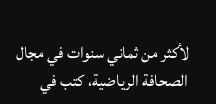لأكثر من ثماني سنوات في مجال الصحافة الرياضية، كتب في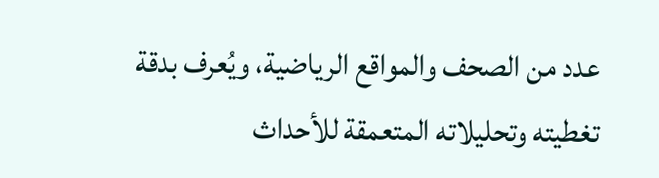عدد من الصحف والمواقع الرياضية، ويُعرف بدقة تغطيته وتحليلاته المتعمقة للأحداث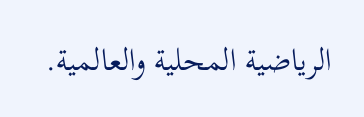الرياضية المحلية والعالمية.